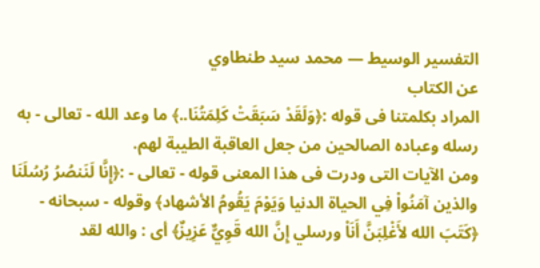التفسير الوسيط — محمد سيد طنطاوي
عن الكتاب
المراد بكلمتنا فى قوله :﴿وَلَقَدْ سَبَقَتْ كَلِمَتُنَا..﴾ ما وعد الله - تعالى - به رسله وعباده الصالحين من جعل العاقبة الطيبة لهم.
ومن الآيات التى ودرت فى هذا المعنى قوله - تعالى - :﴿إِنَّا لَنَنصُرُ رُسُلَنَا والذين آمَنُواْ فِي الحياة الدنيا وَيَوْمَ يَقُومُ الأشهاد﴾ وقوله - سبحانه - ﴿كَتَبَ الله لأَغْلِبَنَّ أَنَاْ ورسلي إِنَّ الله قَوِيٌّ عَزِيزٌ﴾ أى : والله لقد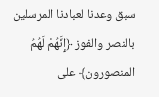سبق وعدنا لعبادنا المرسلين بالنصر والفوز ﴿إِنَّهُمْ لَهُمُ المنصورون﴾ على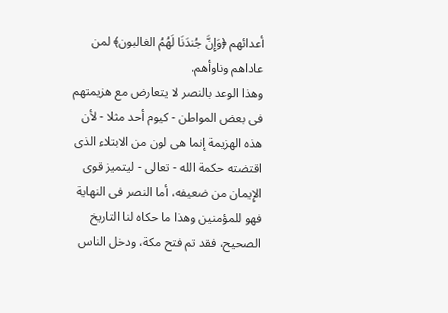أعدائهم ﴿وَإِنَّ جُندَنَا لَهُمُ الغالبون﴾ لمن عاداهم وناوأهم.
وهذا الوعد بالنصر لا يتعارض مع هزيمتهم فى بعض المواطن - كيوم أحد مثلا - لأن هذه الهزيمة إنما هى لون من الابتلاء الذى اقتضته حكمة الله - تعالى - ليتميز قوى الإِيمان من ضعيفه، أما النصر فى النهاية فهو للمؤمنين وهذا ما حكاه لنا التاريخ الصحيح، فقد تم فتح مكة، ودخل الناس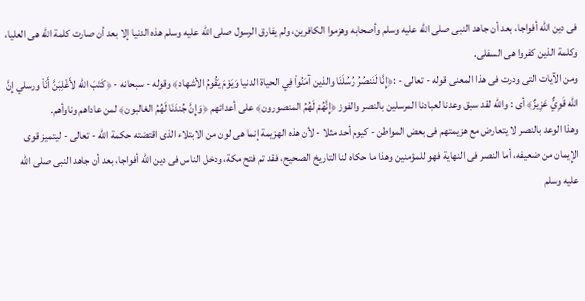فى دين الله أفواجا، بعد أن جاهد النبى صلى الله عليه وسلم وأصحابه وهزموا الكافرين، ولم يفارق الرسول صلى الله عليه وسلم هذه الدنيا إلا بعد أن صارت كلمة الله هى العليا، وكلمة الذين كفروا هى السفلى.
ومن الآيات التى ودرت فى هذا المعنى قوله - تعالى - :﴿إِنَّا لَنَنصُرُ رُسُلَنَا والذين آمَنُواْ فِي الحياة الدنيا وَيَوْمَ يَقُومُ الأشهاد﴾ وقوله - سبحانه - ﴿كَتَبَ الله لأَغْلِبَنَّ أَنَاْ ورسلي إِنَّ الله قَوِيٌّ عَزِيزٌ﴾ أى : والله لقد سبق وعدنا لعبادنا المرسلين بالنصر والفوز ﴿إِنَّهُمْ لَهُمُ المنصورون﴾ على أعدائهم ﴿وَإِنَّ جُندَنَا لَهُمُ الغالبون﴾ لمن عاداهم وناوأهم.
وهذا الوعد بالنصر لا يتعارض مع هزيمتهم فى بعض المواطن - كيوم أحد مثلا - لأن هذه الهزيمة إنما هى لون من الابتلاء الذى اقتضته حكمة الله - تعالى - ليتميز قوى الإِيمان من ضعيفه، أما النصر فى النهاية فهو للمؤمنين وهذا ما حكاه لنا التاريخ الصحيح، فقد تم فتح مكة، ودخل الناس فى دين الله أفواجا، بعد أن جاهد النبى صلى الله عليه وسلم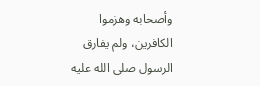وأصحابه وهزموا الكافرين، ولم يفارق الرسول صلى الله عليه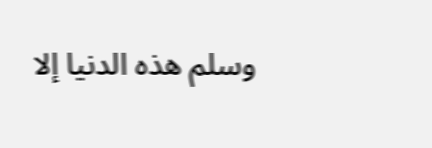وسلم هذه الدنيا إلا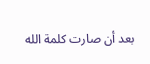بعد أن صارت كلمة الله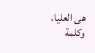هى العليا، وكلمة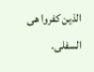الذين كفروا هى السفلى.